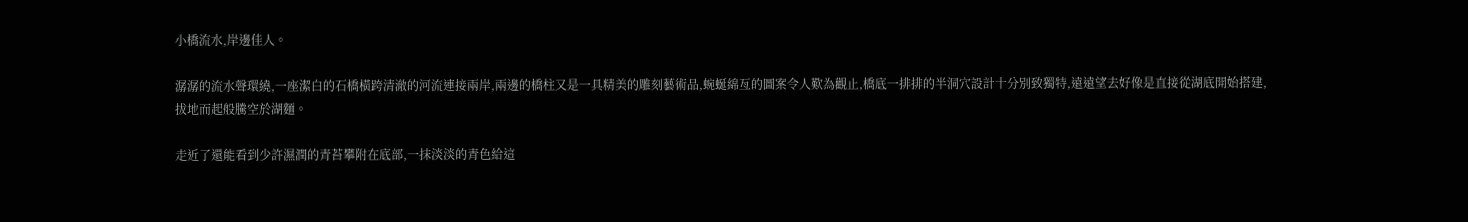小橋流水,岸邊佳人。

潺潺的流水聲環繞,一座潔白的石橋橫跨清澈的河流連接兩岸,兩邊的橋柱又是一具精美的雕刻藝術品,蜿蜒綿亙的圖案令人歎為觀止,橋底一排排的半洞穴設計十分別致獨特,遠遠望去好像是直接從湖底開始搭建,拔地而起般騰空於湖麵。

走近了還能看到少許濕潤的青苔攀附在底部,一抹淡淡的青色給這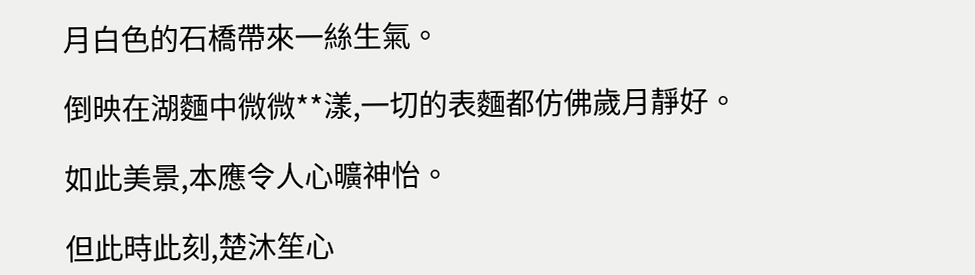月白色的石橋帶來一絲生氣。

倒映在湖麵中微微**漾,一切的表麵都仿佛歲月靜好。

如此美景,本應令人心曠神怡。

但此時此刻,楚沐笙心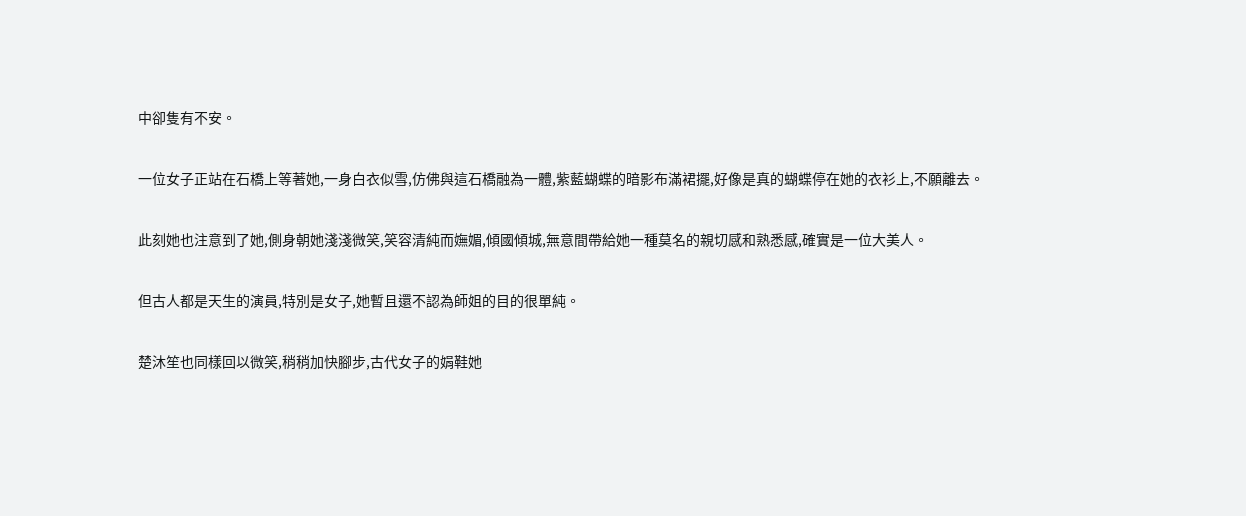中卻隻有不安。

一位女子正站在石橋上等著她,一身白衣似雪,仿佛與這石橋融為一體,紫藍蝴蝶的暗影布滿裙擺,好像是真的蝴蝶停在她的衣衫上,不願離去。

此刻她也注意到了她,側身朝她淺淺微笑,笑容清純而嫵媚,傾國傾城,無意間帶給她一種莫名的親切感和熟悉感,確實是一位大美人。

但古人都是天生的演員,特別是女子,她暫且還不認為師姐的目的很單純。

楚沐笙也同樣回以微笑,稍稍加快腳步,古代女子的娟鞋她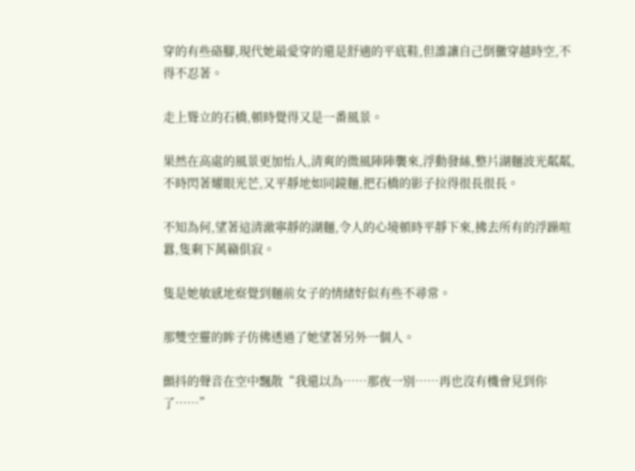穿的有些硌腳,現代她最愛穿的還是舒適的平底鞋,但誰讓自己倒黴穿越時空,不得不忍著。

走上聳立的石橋,頓時覺得又是一番風景。

果然在高處的風景更加怡人,清爽的微風陣陣襲來,浮動發絲,整片湖麵波光粼粼,不時閃著耀眼光芒,又平靜地如同鏡麵,把石橋的影子拉得很長很長。

不知為何,望著這清澈寧靜的湖麵,令人的心境頓時平靜下來,拂去所有的浮躁喧囂,隻剩下萬籟俱寂。

隻是她敏感地察覺到麵前女子的情緒好似有些不尋常。

那雙空靈的眸子仿佛透過了她望著另外一個人。

顫抖的聲音在空中飄散“我還以為……那夜一別……再也沒有機會見到你了……”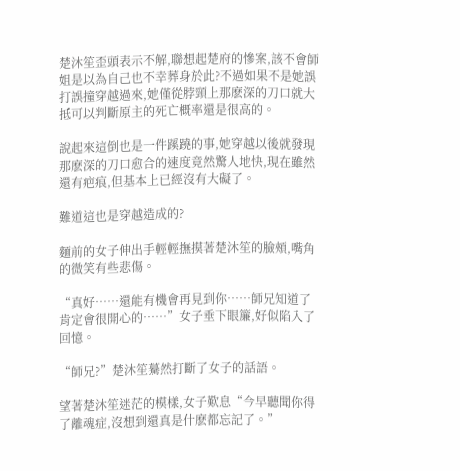楚沐笙歪頭表示不解,聯想起楚府的慘案,該不會師姐是以為自己也不幸葬身於此?不過如果不是她誤打誤撞穿越過來,她僅從脖頸上那麽深的刀口就大抵可以判斷原主的死亡概率還是很高的。

說起來這倒也是一件蹊蹺的事,她穿越以後就發現那麽深的刀口愈合的速度竟然驚人地快,現在雖然還有疤痕,但基本上已經沒有大礙了。

難道這也是穿越造成的?

麵前的女子伸出手輕輕撫摸著楚沐笙的臉頰,嘴角的微笑有些悲傷。

“真好……還能有機會再見到你……師兄知道了肯定會很開心的……”女子垂下眼簾,好似陷入了回憶。

“師兄?”楚沐笙驀然打斷了女子的話語。

望著楚沐笙迷茫的模樣,女子歎息“今早聽聞你得了離魂症,沒想到還真是什麽都忘記了。”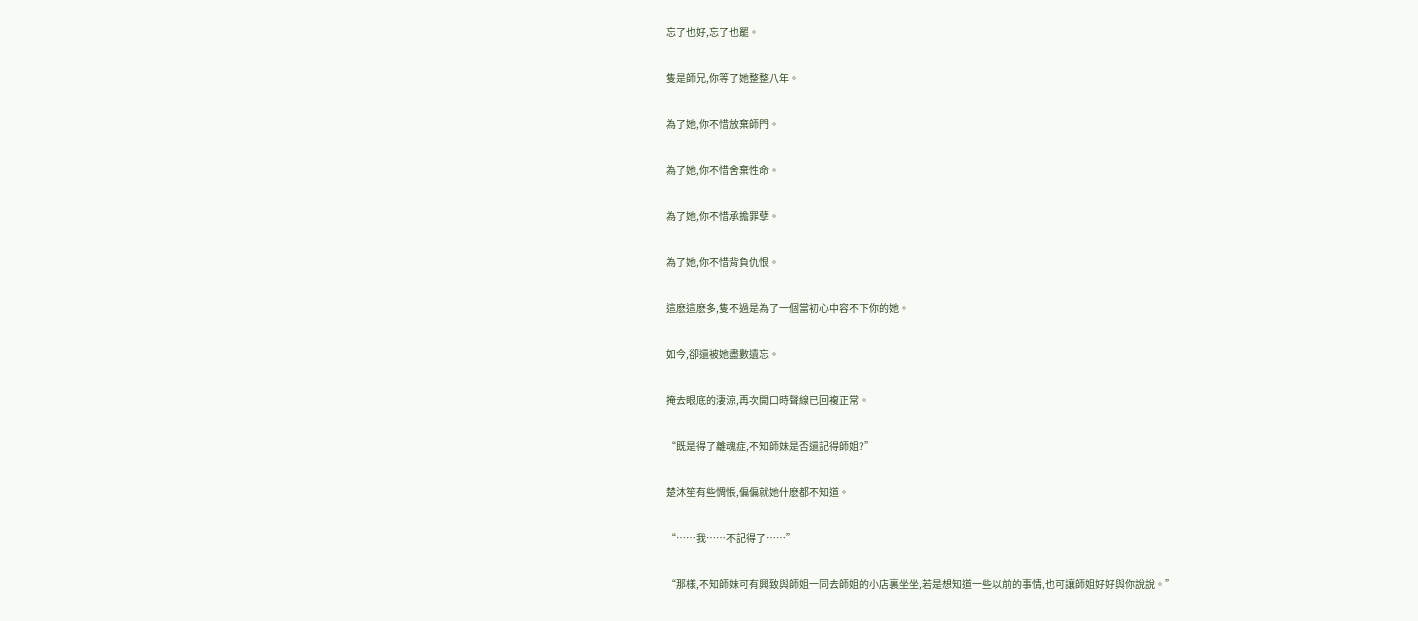忘了也好,忘了也罷。

隻是師兄,你等了她整整八年。

為了她,你不惜放棄師門。

為了她,你不惜舍棄性命。

為了她,你不惜承擔罪孽。

為了她,你不惜背負仇恨。

這麽這麽多,隻不過是為了一個當初心中容不下你的她。

如今,卻還被她盡數遺忘。

掩去眼底的淒涼,再次開口時聲線已回複正常。

“既是得了離魂症,不知師妹是否還記得師姐?”

楚沐笙有些惆悵,偏偏就她什麽都不知道。

“……我……不記得了……”

“那樣,不知師妹可有興致與師姐一同去師姐的小店裏坐坐,若是想知道一些以前的事情,也可讓師姐好好與你說說。”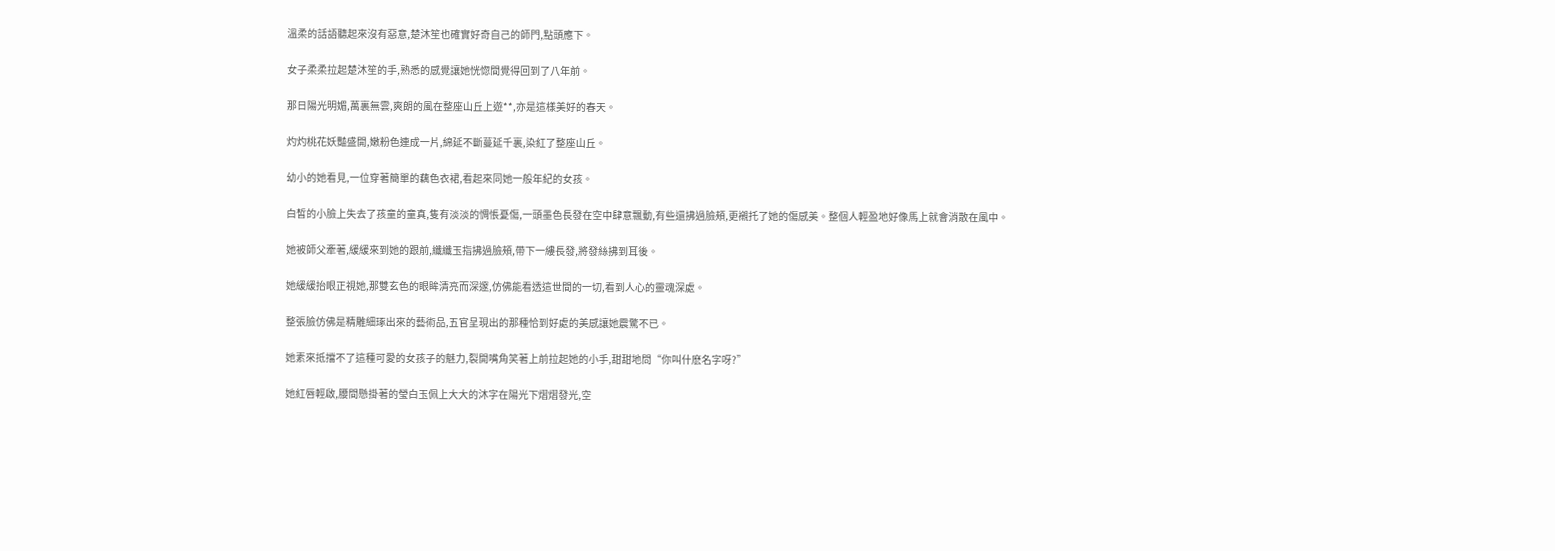溫柔的話語聽起來沒有惡意,楚沐笙也確實好奇自己的師門,點頭應下。

女子柔柔拉起楚沐笙的手,熟悉的感覺讓她恍惚間覺得回到了八年前。

那日陽光明媚,萬裏無雲,爽朗的風在整座山丘上遊**,亦是這樣美好的春天。

灼灼桃花妖豔盛開,嫩粉色連成一片,綿延不斷蔓延千裏,染紅了整座山丘。

幼小的她看見,一位穿著簡單的藕色衣裙,看起來同她一般年紀的女孩。

白皙的小臉上失去了孩童的童真,隻有淡淡的惆悵憂傷,一頭墨色長發在空中肆意飄動,有些還拂過臉頰,更襯托了她的傷感美。整個人輕盈地好像馬上就會消散在風中。

她被師父牽著,緩緩來到她的跟前,纖纖玉指拂過臉頰,帶下一縷長發,將發絲拂到耳後。

她緩緩抬眼正視她,那雙玄色的眼眸清亮而深邃,仿佛能看透這世間的一切,看到人心的靈魂深處。

整張臉仿佛是精雕細琢出來的藝術品,五官呈現出的那種恰到好處的美感讓她震驚不已。

她素來抵擋不了這種可愛的女孩子的魅力,裂開嘴角笑著上前拉起她的小手,甜甜地問“你叫什麽名字呀?”

她紅唇輕啟,腰間懸掛著的瑩白玉佩上大大的沐字在陽光下熠熠發光,空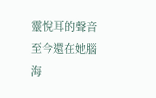靈悅耳的聲音至今還在她腦海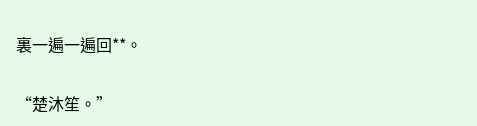裏一遍一遍回**。

“楚沐笙。”